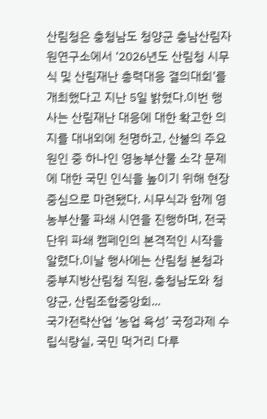산림청은 충청남도 청양군 충남산림자원연구소에서 ‘2026년도 산림청 시무식 및 산림재난 총력대응 결의대회’를 개최했다고 지난 5일 밝혔다.이번 행사는 산림재난 대응에 대한 확고한 의지를 대내외에 천명하고, 산불의 주요 원인 중 하나인 영농부산물 소각 문제에 대한 국민 인식을 높이기 위해 현장 중심으로 마련됐다. 시무식과 함께 영농부산물 파쇄 시연을 진행하며, 전국 단위 파쇄 캠페인의 본격적인 시작을 알렸다.이날 행사에는 산림청 본청과 중부지방산림청 직원, 충청남도와 청양군, 산림조합중앙회...
국가전략산업 ‘농업 육성’ 국정과제 수립식량실, 국민 먹거리 다루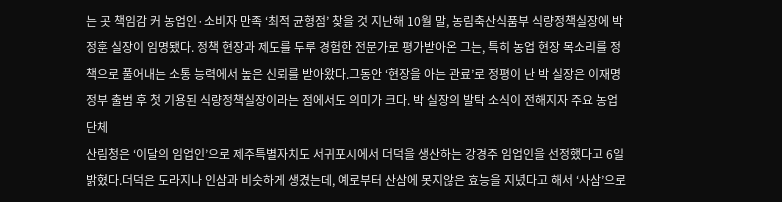는 곳 책임감 커 농업인·소비자 만족 ‘최적 균형점’ 찾을 것 지난해 10월 말, 농림축산식품부 식량정책실장에 박정훈 실장이 임명됐다. 정책 현장과 제도를 두루 경험한 전문가로 평가받아온 그는, 특히 농업 현장 목소리를 정책으로 풀어내는 소통 능력에서 높은 신뢰를 받아왔다.그동안 ‘현장을 아는 관료’로 정평이 난 박 실장은 이재명 정부 출범 후 첫 기용된 식량정책실장이라는 점에서도 의미가 크다. 박 실장의 발탁 소식이 전해지자 주요 농업 단체
산림청은 ‘이달의 임업인’으로 제주특별자치도 서귀포시에서 더덕을 생산하는 강경주 임업인을 선정했다고 6일 밝혔다.더덕은 도라지나 인삼과 비슷하게 생겼는데, 예로부터 산삼에 못지않은 효능을 지녔다고 해서 ‘사삼’으로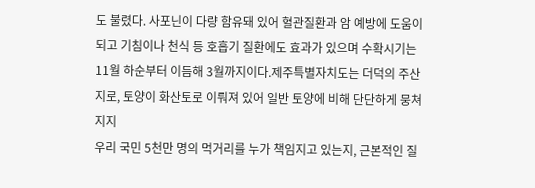도 불렸다. 사포닌이 다량 함유돼 있어 혈관질환과 암 예방에 도움이 되고 기침이나 천식 등 호흡기 질환에도 효과가 있으며 수확시기는 11월 하순부터 이듬해 3월까지이다.제주특별자치도는 더덕의 주산지로, 토양이 화산토로 이뤄져 있어 일반 토양에 비해 단단하게 뭉쳐지지
우리 국민 5천만 명의 먹거리를 누가 책임지고 있는지, 근본적인 질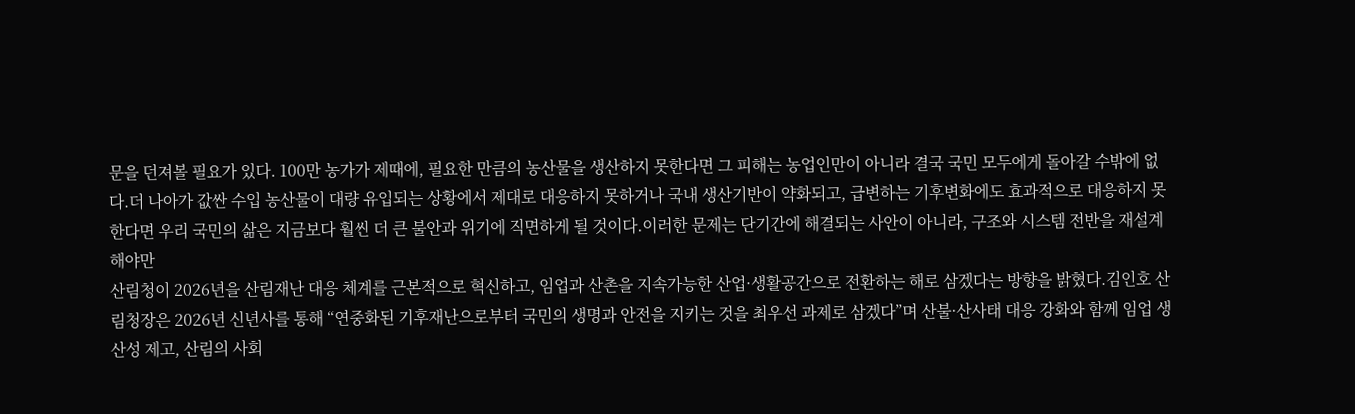문을 던져볼 필요가 있다. 100만 농가가 제때에, 필요한 만큼의 농산물을 생산하지 못한다면 그 피해는 농업인만이 아니라 결국 국민 모두에게 돌아갈 수밖에 없다.더 나아가 값싼 수입 농산물이 대량 유입되는 상황에서 제대로 대응하지 못하거나 국내 생산기반이 약화되고, 급변하는 기후변화에도 효과적으로 대응하지 못한다면 우리 국민의 삶은 지금보다 훨씬 더 큰 불안과 위기에 직면하게 될 것이다.이러한 문제는 단기간에 해결되는 사안이 아니라, 구조와 시스템 전반을 재설계해야만
산림청이 2026년을 산림재난 대응 체계를 근본적으로 혁신하고, 임업과 산촌을 지속가능한 산업·생활공간으로 전환하는 해로 삼겠다는 방향을 밝혔다.김인호 산림청장은 2026년 신년사를 통해 “연중화된 기후재난으로부터 국민의 생명과 안전을 지키는 것을 최우선 과제로 삼겠다”며 산불·산사태 대응 강화와 함께 임업 생산성 제고, 산림의 사회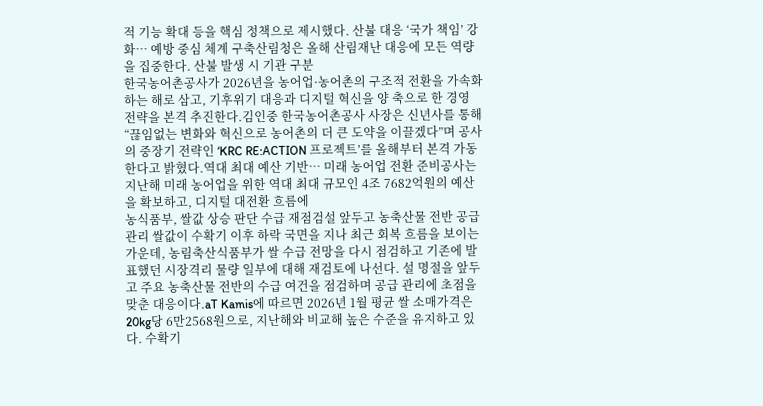적 기능 확대 등을 핵심 정책으로 제시했다. 산불 대응 ‘국가 책임’ 강화… 예방 중심 체계 구축산림청은 올해 산림재난 대응에 모든 역량을 집중한다. 산불 발생 시 기관 구분
한국농어촌공사가 2026년을 농어업·농어촌의 구조적 전환을 가속화하는 해로 삼고, 기후위기 대응과 디지털 혁신을 양 축으로 한 경영 전략을 본격 추진한다.김인중 한국농어촌공사 사장은 신년사를 통해 “끊임없는 변화와 혁신으로 농어촌의 더 큰 도약을 이끌겠다”며 공사의 중장기 전략인 ‘KRC RE:ACTION 프로젝트’를 올해부터 본격 가동한다고 밝혔다.역대 최대 예산 기반… 미래 농어업 전환 준비공사는 지난해 미래 농어업을 위한 역대 최대 규모인 4조 7682억원의 예산을 확보하고, 디지털 대전환 흐름에
농식품부, 쌀값 상승 판단 수급 재점검설 앞두고 농축산물 전반 공급 관리 쌀값이 수확기 이후 하락 국면을 지나 최근 회복 흐름을 보이는 가운데, 농림축산식품부가 쌀 수급 전망을 다시 점검하고 기존에 발표했던 시장격리 물량 일부에 대해 재검토에 나선다. 설 명절을 앞두고 주요 농축산물 전반의 수급 여건을 점검하며 공급 관리에 초점을 맞춘 대응이다.aT Kamis에 따르면 2026년 1월 평균 쌀 소매가격은 20kg당 6만2568원으로, 지난해와 비교해 높은 수준을 유지하고 있다. 수확기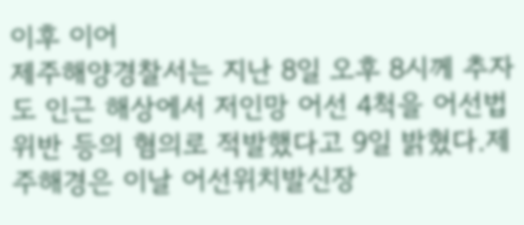이후 이어
제주해양경찰서는 지난 8일 오후 8시께 추자도 인근 해상에서 저인망 어선 4척을 어선법 위반 등의 혐의로 적발했다고 9일 밝혔다.제주해경은 이날 어선위치발신장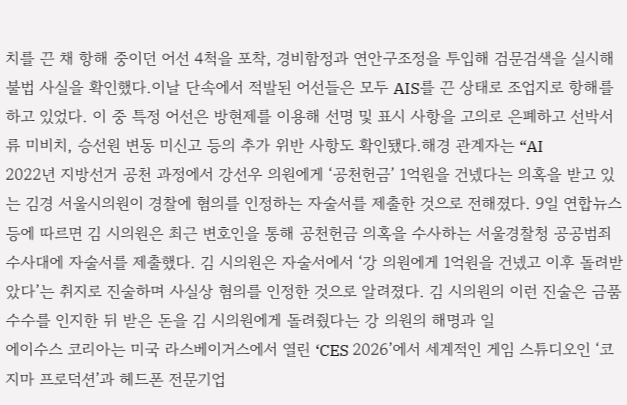치를 끈 채 항해 중이던 어선 4척을 포착, 경비함정과 연안구조정을 투입해 검문검색을 실시해 불법 사실을 확인했다.이날 단속에서 적발된 어선들은 모두 AIS를 끈 상태로 조업지로 항해를 하고 있었다. 이 중 특정 어선은 방현제를 이용해 선명 및 표시 사항을 고의로 은폐하고 선박서류 미비치, 승선원 변동 미신고 등의 추가 위반 사항도 확인됐다.해경 관계자는 “AI
2022년 지방선거 공천 과정에서 강선우 의원에게 ‘공천헌금’ 1억원을 건넸다는 의혹을 받고 있는 김경 서울시의원이 경찰에 혐의를 인정하는 자술서를 제출한 것으로 전해졌다. 9일 연합뉴스 등에 따르면 김 시의원은 최근 변호인을 통해 공천헌금 의혹을 수사하는 서울경찰청 공공범죄수사대에 자술서를 제출했다. 김 시의원은 자술서에서 ‘강 의원에게 1억원을 건넸고 이후 돌려받았다’는 취지로 진술하며 사실상 혐의를 인정한 것으로 알려졌다. 김 시의원의 이런 진술은 금품 수수를 인지한 뒤 받은 돈을 김 시의원에게 돌려줬다는 강 의원의 해명과 일
에이수스 코리아는 미국 라스베이거스에서 열린 ‘CES 2026’에서 세계적인 게임 스튜디오인 ‘코지마 프로덕션’과 헤드폰 전문기업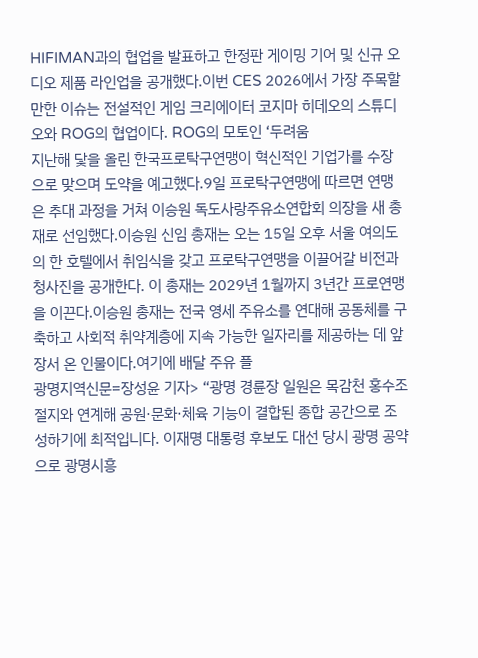HIFIMAN과의 협업을 발표하고 한정판 게이밍 기어 및 신규 오디오 제품 라인업을 공개했다.이번 CES 2026에서 가장 주목할 만한 이슈는 전설적인 게임 크리에이터 코지마 히데오의 스튜디오와 ROG의 협업이다. ROG의 모토인 ‘두려움
지난해 닻을 올린 한국프로탁구연맹이 혁신적인 기업가를 수장으로 맞으며 도약을 예고했다.9일 프로탁구연맹에 따르면 연맹은 추대 과정을 거쳐 이승원 독도사랑주유소연합회 의장을 새 총재로 선임했다.이승원 신임 총재는 오는 15일 오후 서울 여의도의 한 호텔에서 취임식을 갖고 프로탁구연맹을 이끌어갈 비전과 청사진을 공개한다. 이 총재는 2029년 1월까지 3년간 프로연맹을 이끈다.이승원 총재는 전국 영세 주유소를 연대해 공동체를 구축하고 사회적 취약계층에 지속 가능한 일자리를 제공하는 데 앞장서 온 인물이다.여기에 배달 주유 플
광명지역신문=장성윤 기자> “광명 경륜장 일원은 목감천 홍수조절지와 연계해 공원·문화·체육 기능이 결합된 종합 공간으로 조성하기에 최적입니다. 이재명 대통령 후보도 대선 당시 광명 공약으로 광명시흥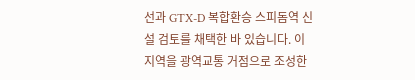선과 GTX-D 복합환승 스피돔역 신설 검토를 채택한 바 있습니다. 이 지역을 광역교통 거점으로 조성한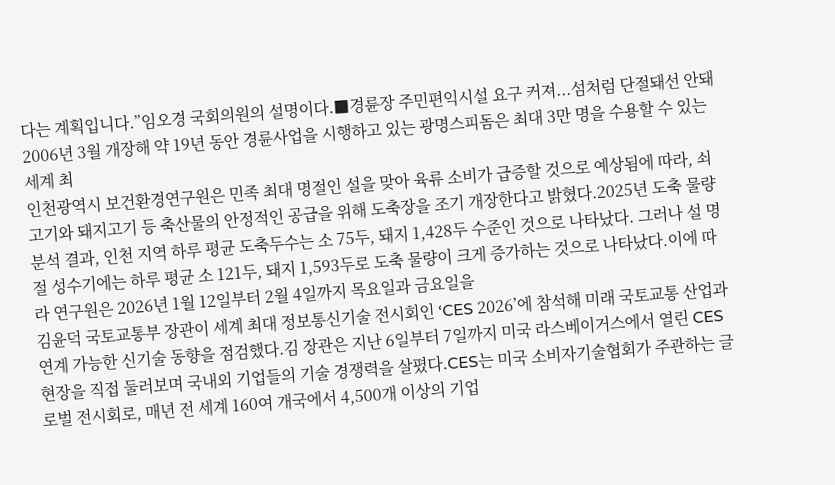다는 계획입니다.”임오경 국회의원의 설명이다.■경륜장 주민편익시설 요구 커져...섬처럼 단절돼선 안돼2006년 3월 개장해 약 19년 동안 경륜사업을 시행하고 있는 광명스피돔은 최대 3만 명을 수용할 수 있는 세계 최
인천광역시 보건환경연구원은 민족 최대 명절인 설을 맞아 육류 소비가 급증할 것으로 예상됨에 따라, 쇠고기와 돼지고기 등 축산물의 안정적인 공급을 위해 도축장을 조기 개장한다고 밝혔다.2025년 도축 물량 분석 결과, 인천 지역 하루 평균 도축두수는 소 75두, 돼지 1,428두 수준인 것으로 나타났다. 그러나 설 명절 성수기에는 하루 평균 소 121두, 돼지 1,593두로 도축 물량이 크게 증가하는 것으로 나타났다.이에 따라 연구원은 2026년 1월 12일부터 2월 4일까지 목요일과 금요일을
김윤덕 국토교통부 장관이 세계 최대 정보통신기술 전시회인 ‘CES 2026’에 참석해 미래 국토교통 산업과 연계 가능한 신기술 동향을 점검했다.김 장관은 지난 6일부터 7일까지 미국 라스베이거스에서 열린 CES 현장을 직접 둘러보며 국내외 기업들의 기술 경쟁력을 살폈다.CES는 미국 소비자기술협회가 주관하는 글로벌 전시회로, 매년 전 세계 160여 개국에서 4,500개 이상의 기업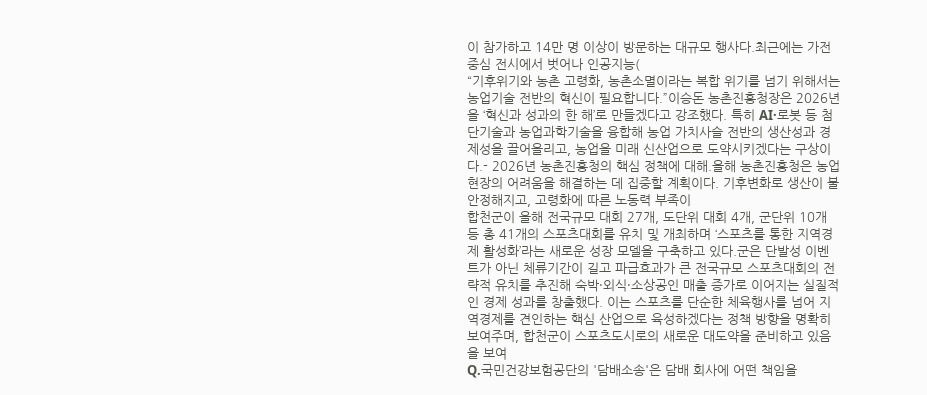이 참가하고 14만 명 이상이 방문하는 대규모 행사다.최근에는 가전 중심 전시에서 벗어나 인공지능(
“기후위기와 농촌 고령화, 농촌소멸이라는 복합 위기를 넘기 위해서는 농업기술 전반의 혁신이 필요합니다.”이승돈 농촌진흥청장은 2026년을 ‘혁신과 성과의 한 해’로 만들겠다고 강조했다. 특히 AI·로봇 등 첨단기술과 농업과학기술을 융합해 농업 가치사슬 전반의 생산성과 경제성을 끌어올리고, 농업을 미래 신산업으로 도약시키겠다는 구상이다.- 2026년 농촌진흥청의 핵심 정책에 대해.올해 농촌진흥청은 농업 현장의 어려움을 해결하는 데 집중할 계획이다. 기후변화로 생산이 불안정해지고, 고령화에 따른 노동력 부족이
합천군이 올해 전국규모 대회 27개, 도단위 대회 4개, 군단위 10개 등 총 41개의 스포츠대회를 유치 및 개최하며 ‘스포츠를 통한 지역경제 활성화’라는 새로운 성장 모델을 구축하고 있다.군은 단발성 이벤트가 아닌 체류기간이 길고 파급효과가 큰 전국규모 스포츠대회의 전략적 유치를 추진해 숙박·외식·소상공인 매출 증가로 이어지는 실질적인 경제 성과를 창출했다. 이는 스포츠를 단순한 체육행사를 넘어 지역경제를 견인하는 핵심 산업으로 육성하겠다는 정책 방향을 명확히 보여주며, 합천군이 스포츠도시로의 새로운 대도약을 준비하고 있음을 보여
Q.국민건강보험공단의 '담배소송'은 담배 회사에 어떤 책임을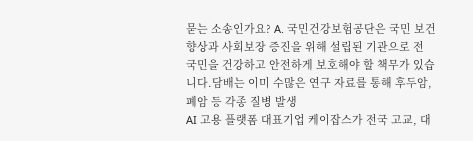묻는 소송인가요? A. 국민건강보험공단은 국민 보건 향상과 사회보장 증진을 위해 설립된 기관으로 전 국민을 건강하고 안전하게 보호해야 할 책무가 있습니다.담배는 이미 수많은 연구 자료를 통해 후두암, 폐암 등 각종 질병 발생
AI 고용 플랫폼 대표기업 케이잡스가 전국 고교, 대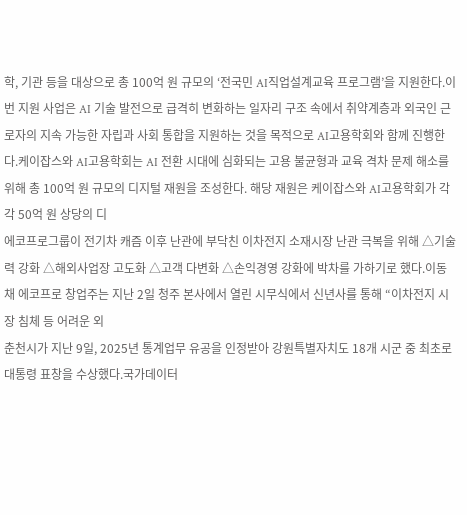학, 기관 등을 대상으로 총 100억 원 규모의 ‘전국민 AI직업설계교육 프로그램’을 지원한다.이번 지원 사업은 AI 기술 발전으로 급격히 변화하는 일자리 구조 속에서 취약계층과 외국인 근로자의 지속 가능한 자립과 사회 통합을 지원하는 것을 목적으로 AI고용학회와 함께 진행한다.케이잡스와 AI고용학회는 AI 전환 시대에 심화되는 고용 불균형과 교육 격차 문제 해소를 위해 총 100억 원 규모의 디지털 재원을 조성한다. 해당 재원은 케이잡스와 AI고용학회가 각각 50억 원 상당의 디
에코프로그룹이 전기차 캐즘 이후 난관에 부닥친 이차전지 소재시장 난관 극복을 위해 △기술력 강화 △해외사업장 고도화 △고객 다변화 △손익경영 강화에 박차를 가하기로 했다.이동채 에코프로 창업주는 지난 2일 청주 본사에서 열린 시무식에서 신년사를 통해 “이차전지 시장 침체 등 어려운 외
춘천시가 지난 9일, 2025년 통계업무 유공을 인정받아 강원특별자치도 18개 시군 중 최초로 대통령 표창을 수상했다.국가데이터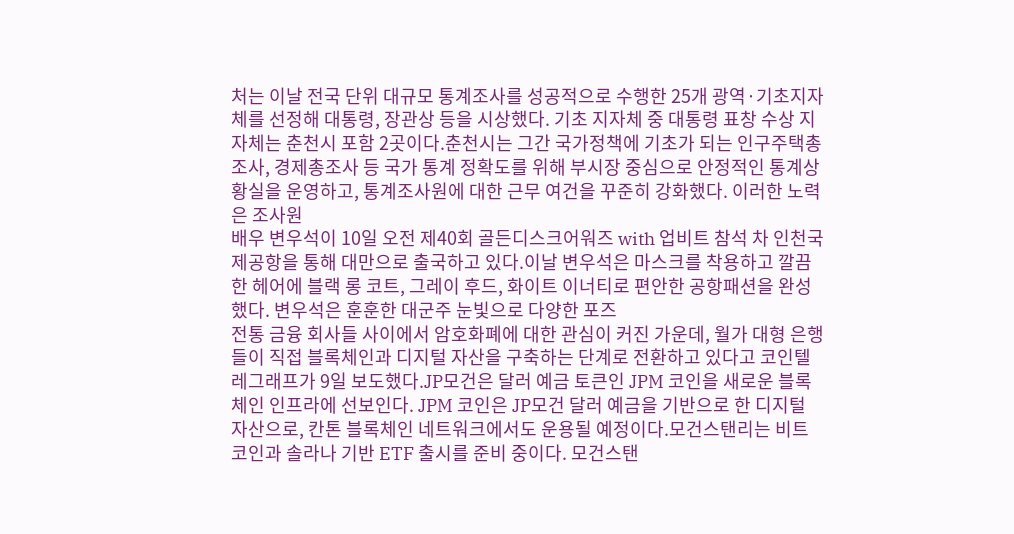처는 이날 전국 단위 대규모 통계조사를 성공적으로 수행한 25개 광역·기초지자체를 선정해 대통령, 장관상 등을 시상했다. 기초 지자체 중 대통령 표창 수상 지자체는 춘천시 포함 2곳이다.춘천시는 그간 국가정책에 기초가 되는 인구주택총조사, 경제총조사 등 국가 통계 정확도를 위해 부시장 중심으로 안정적인 통계상황실을 운영하고, 통계조사원에 대한 근무 여건을 꾸준히 강화했다. 이러한 노력은 조사원
배우 변우석이 10일 오전 제40회 골든디스크어워즈 with 업비트 참석 차 인천국제공항을 통해 대만으로 출국하고 있다.이날 변우석은 마스크를 착용하고 깔끔한 헤어에 블랙 롱 코트, 그레이 후드, 화이트 이너티로 편안한 공항패션을 완성했다. 변우석은 훈훈한 대군주 눈빛으로 다양한 포즈
전통 금융 회사들 사이에서 암호화폐에 대한 관심이 커진 가운데, 월가 대형 은행들이 직접 블록체인과 디지털 자산을 구축하는 단계로 전환하고 있다고 코인텔레그래프가 9일 보도했다.JP모건은 달러 예금 토큰인 JPM 코인을 새로운 블록체인 인프라에 선보인다. JPM 코인은 JP모건 달러 예금을 기반으로 한 디지털 자산으로, 칸톤 블록체인 네트워크에서도 운용될 예정이다.모건스탠리는 비트코인과 솔라나 기반 ETF 출시를 준비 중이다. 모건스탠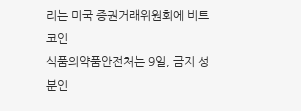리는 미국 증권거래위원회에 비트코인
식품의약품안전처는 9일, 금지 성분인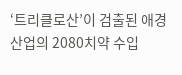‘트리클로산’이 검출된 애경산업의 2080치약 수입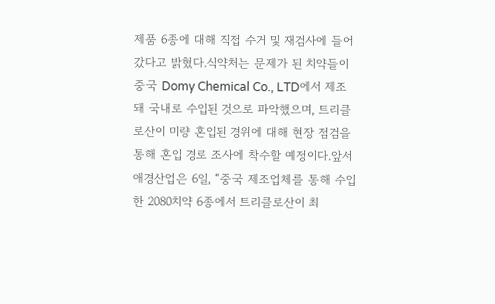제품 6종에 대해 직접 수거 및 재검사에 들어갔다고 밝혔다.식약처는 문제가 된 치약들이 중국 Domy Chemical Co., LTD에서 제조돼 국내로 수입된 것으로 파악했으며, 트리클로산이 미량 혼입된 경위에 대해 현장 점검을 통해 혼입 경로 조사에 착수할 예정이다.앞서 애경산업은 6일, “중국 제조업체를 통해 수입한 2080치약 6종에서 트리클로산이 최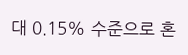대 0.15% 수준으로 혼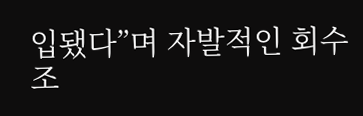입됐다”며 자발적인 회수 조